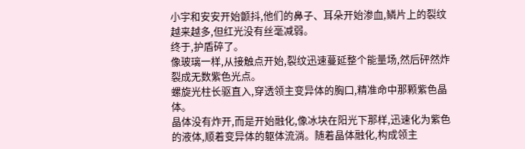小宇和安安开始颤抖,他们的鼻子、耳朵开始渗血,鳞片上的裂纹越来越多,但红光没有丝毫减弱。
终于,护盾碎了。
像玻璃一样,从接触点开始,裂纹迅速蔓延整个能量场,然后砰然炸裂成无数紫色光点。
螺旋光柱长驱直入,穿透领主变异体的胸口,精准命中那颗紫色晶体。
晶体没有炸开,而是开始融化,像冰块在阳光下那样,迅速化为紫色的液体,顺着变异体的躯体流淌。随着晶体融化,构成领主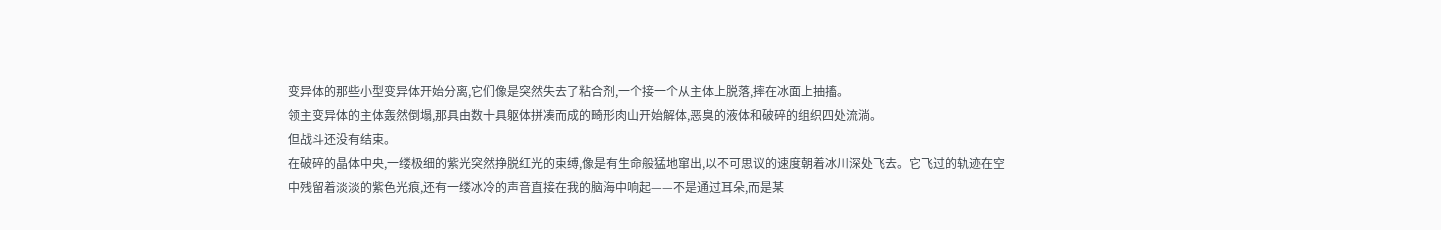变异体的那些小型变异体开始分离,它们像是突然失去了粘合剂,一个接一个从主体上脱落,摔在冰面上抽搐。
领主变异体的主体轰然倒塌,那具由数十具躯体拼凑而成的畸形肉山开始解体,恶臭的液体和破碎的组织四处流淌。
但战斗还没有结束。
在破碎的晶体中央,一缕极细的紫光突然挣脱红光的束缚,像是有生命般猛地窜出,以不可思议的速度朝着冰川深处飞去。它飞过的轨迹在空中残留着淡淡的紫色光痕,还有一缕冰冷的声音直接在我的脑海中响起——不是通过耳朵,而是某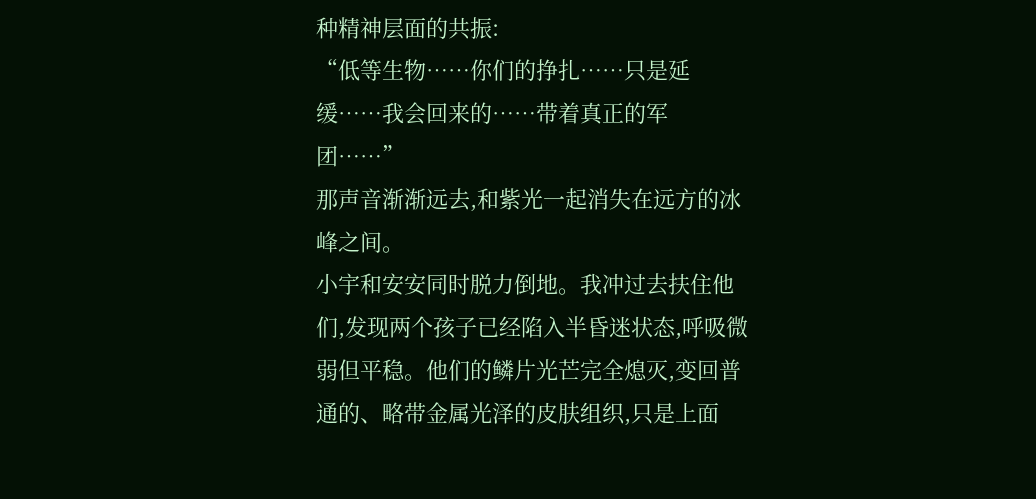种精神层面的共振:
“低等生物……你们的挣扎……只是延缓……我会回来的……带着真正的军团……”
那声音渐渐远去,和紫光一起消失在远方的冰峰之间。
小宇和安安同时脱力倒地。我冲过去扶住他们,发现两个孩子已经陷入半昏迷状态,呼吸微弱但平稳。他们的鳞片光芒完全熄灭,变回普通的、略带金属光泽的皮肤组织,只是上面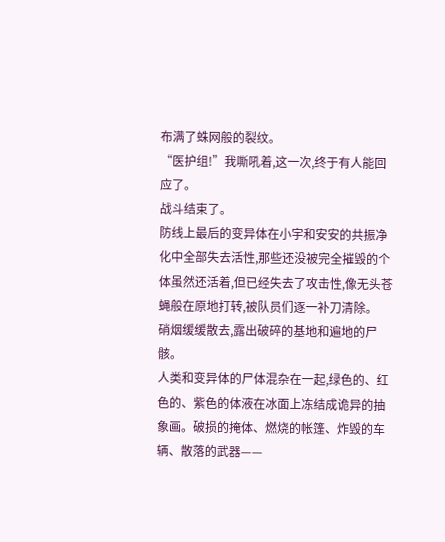布满了蛛网般的裂纹。
“医护组!”我嘶吼着,这一次,终于有人能回应了。
战斗结束了。
防线上最后的变异体在小宇和安安的共振净化中全部失去活性,那些还没被完全摧毁的个体虽然还活着,但已经失去了攻击性,像无头苍蝇般在原地打转,被队员们逐一补刀清除。
硝烟缓缓散去,露出破碎的基地和遍地的尸骸。
人类和变异体的尸体混杂在一起,绿色的、红色的、紫色的体液在冰面上冻结成诡异的抽象画。破损的掩体、燃烧的帐篷、炸毁的车辆、散落的武器——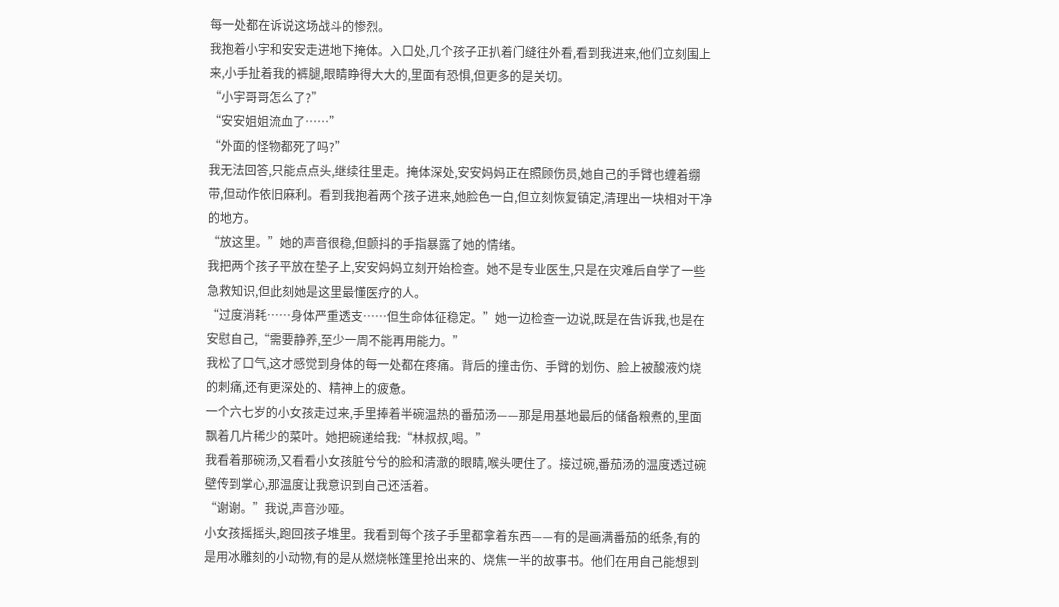每一处都在诉说这场战斗的惨烈。
我抱着小宇和安安走进地下掩体。入口处,几个孩子正扒着门缝往外看,看到我进来,他们立刻围上来,小手扯着我的裤腿,眼睛睁得大大的,里面有恐惧,但更多的是关切。
“小宇哥哥怎么了?”
“安安姐姐流血了……”
“外面的怪物都死了吗?”
我无法回答,只能点点头,继续往里走。掩体深处,安安妈妈正在照顾伤员,她自己的手臂也缠着绷带,但动作依旧麻利。看到我抱着两个孩子进来,她脸色一白,但立刻恢复镇定,清理出一块相对干净的地方。
“放这里。”她的声音很稳,但颤抖的手指暴露了她的情绪。
我把两个孩子平放在垫子上,安安妈妈立刻开始检查。她不是专业医生,只是在灾难后自学了一些急救知识,但此刻她是这里最懂医疗的人。
“过度消耗……身体严重透支……但生命体征稳定。”她一边检查一边说,既是在告诉我,也是在安慰自己,“需要静养,至少一周不能再用能力。”
我松了口气,这才感觉到身体的每一处都在疼痛。背后的撞击伤、手臂的划伤、脸上被酸液灼烧的刺痛,还有更深处的、精神上的疲惫。
一个六七岁的小女孩走过来,手里捧着半碗温热的番茄汤——那是用基地最后的储备粮煮的,里面飘着几片稀少的菜叶。她把碗递给我:“林叔叔,喝。”
我看着那碗汤,又看看小女孩脏兮兮的脸和清澈的眼睛,喉头哽住了。接过碗,番茄汤的温度透过碗壁传到掌心,那温度让我意识到自己还活着。
“谢谢。”我说,声音沙哑。
小女孩摇摇头,跑回孩子堆里。我看到每个孩子手里都拿着东西——有的是画满番茄的纸条,有的是用冰雕刻的小动物,有的是从燃烧帐篷里抢出来的、烧焦一半的故事书。他们在用自己能想到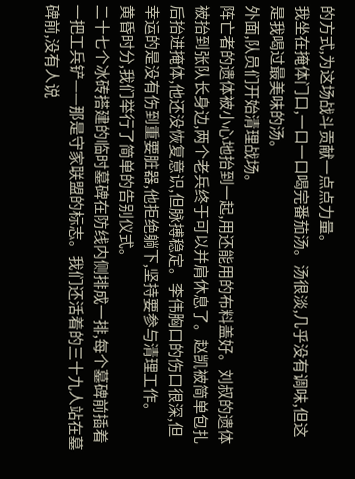的方式,为这场战斗贡献一点点力量。
我坐在掩体门口,一口一口喝完番茄汤。汤很淡,几乎没有调味,但这是我喝过最美味的汤。
外面,队员们开始清理战场。
阵亡者的遗体被小心地抬到一起,用还能用的布料盖好。刘叔的遗体被抬到张队长身边,两个老兵终于可以并肩休息了。赵凯被简单包扎后抬进掩体,他还没恢复意识,但脉搏稳定。李伟胸口的伤口很深,但幸运的是没有伤到重要脏器,他拒绝躺下,坚持要参与清理工作。
黄昏时分,我们举行了简单的告别仪式。
二十七个冰砖搭建的临时墓碑在防线内侧排成一排,每个墓碑前插着一把工兵铲——那是守家联盟的标志。我们还活着的三十九人站在墓碑前,没有人说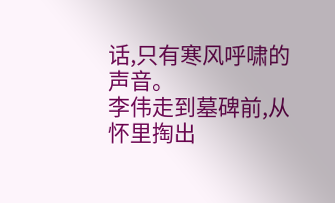话,只有寒风呼啸的声音。
李伟走到墓碑前,从怀里掏出